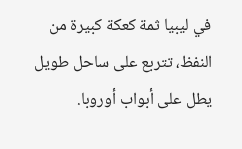في ليبيا ثمة كعكة كبيرة من النفظ، تتربع على ساحل طويل يطل على أبواب أوروبا.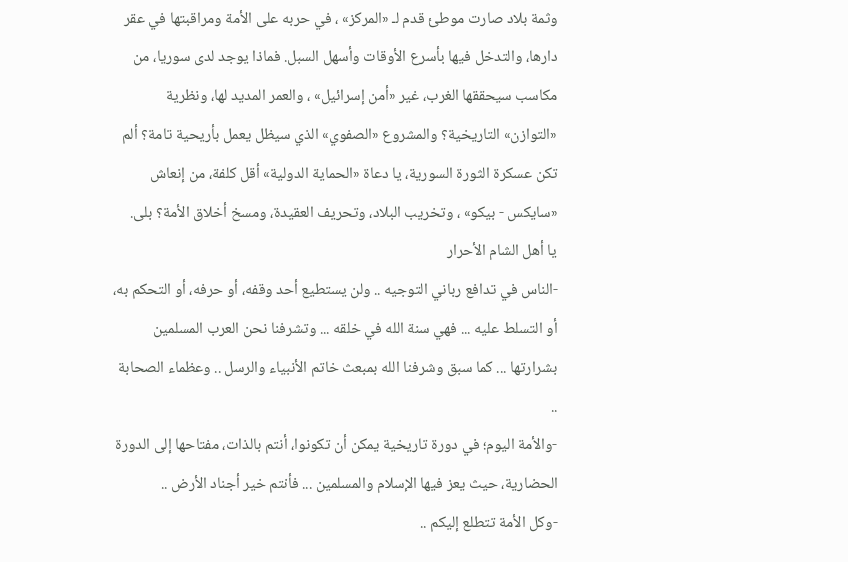وثمة بلاد صارت موطئ قدم لـ «المركز» ، في حربه على الأمة ومراقبتها في عقر دارها، والتدخل فيها بأسرع الأوقات وأسهل السبل. فماذا يوجد لدى سوريا، من مكاسب سيحققها الغرب، غير «أمن إسرائيل» ، والعمر المديد لها، ونظرية «التوازن» التاريخية؟ والمشروع «الصفوي» الذي سيظل يعمل بأريحية تامة؟ ألم تكن عسكرة الثورة السورية، يا دعاة «الحماية الدولية» أقل كلفة، من إنعاش «سايكس - بيكو» ، وتخريب البلاد، وتحريف العقيدة، ومسخ أخلاق الأمة؟ بلى.
يا أهل الشام الأحرار
-الناس في تدافع رباني التوجيه .. ولن يستطيع أحد وقفه، أو حرفه، أو التحكم به، أو التسلط عليه ... فهي سنة الله في خلقه ... وتشرفنا نحن العرب المسلمين بشرارتها ... كما سبق وشرفنا الله بمبعث خاتم الأنبياء والرسل .. وعظماء الصحابة ..
-والأمة اليوم؛ في دورة تاريخية يمكن أن تكونوا، أنتم بالذات، مفتاحها إلى الدورة الحضارية، حيث يعز فيها الإسلام والمسلمين ... فأنتم خير أجناد الأرض ..
-وكل الأمة تتطلع إليكم ..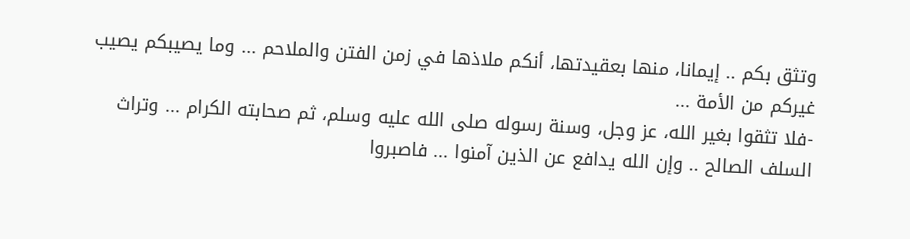وتثق بكم .. إيمانا، منها بعقيدتها، أنكم ملاذها في زمن الفتن والملاحم ... وما يصيبكم يصيب غيركم من الأمة ...
-فلا تثقوا بغير الله، عز وجل، وسنة رسوله صلى الله عليه وسلم، ثم صحابته الكرام ... وتراث السلف الصالح .. وإن الله يدافع عن الذين آمنوا ... فاصبروا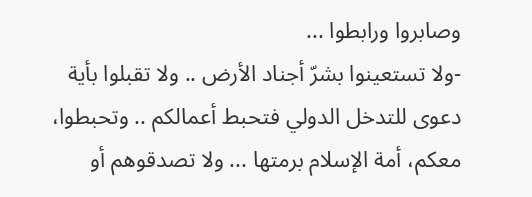وصابروا ورابطوا ...
-ولا تستعينوا بشرّ أجناد الأرض .. ولا تقبلوا بأية دعوى للتدخل الدولي فتحبط أعمالكم .. وتحبطوا، معكم، أمة الإسلام برمتها ... ولا تصدقوهم أو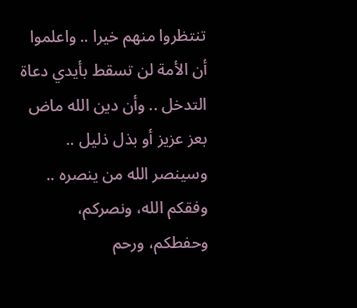تنتظروا منهم خيرا .. واعلموا أن الأمة لن تسقط بأيدي دعاة التدخل .. وأن دين الله ماض بعز عزيز أو بذل ذليل .. وسينصر الله من ينصره ..
وفقكم الله، ونصركم، وحفطكم، ورحم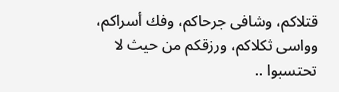قتلاكم، وشافى جرحاكم، وفك أسراكم، وواسى ثكلاكم، ورزقكم من حيث لا تحتسبوا ..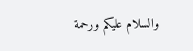والسلام عليكم ورحمة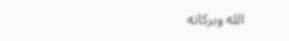الله وبركاته